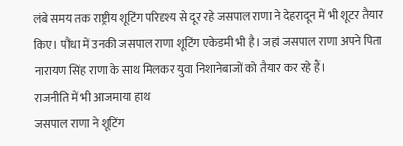लंबे समय तक राष्ट्रीय शूटिंग परिदृश्य से दूर रहे जसपाल राणा ने देहरादून में भी शूटर तैयार किए। पौंधा में उनकी जसपाल राणा शूटिंग एकेडमी भी है। जहां जसपाल राणा अपने पिता नारायण सिंह राणा के साथ मिलकर युवा निशानेबाजों को तैयार कर रहे हैं।
राजनीति में भी आजमाया हाथ
जसपाल राणा ने शूटिंग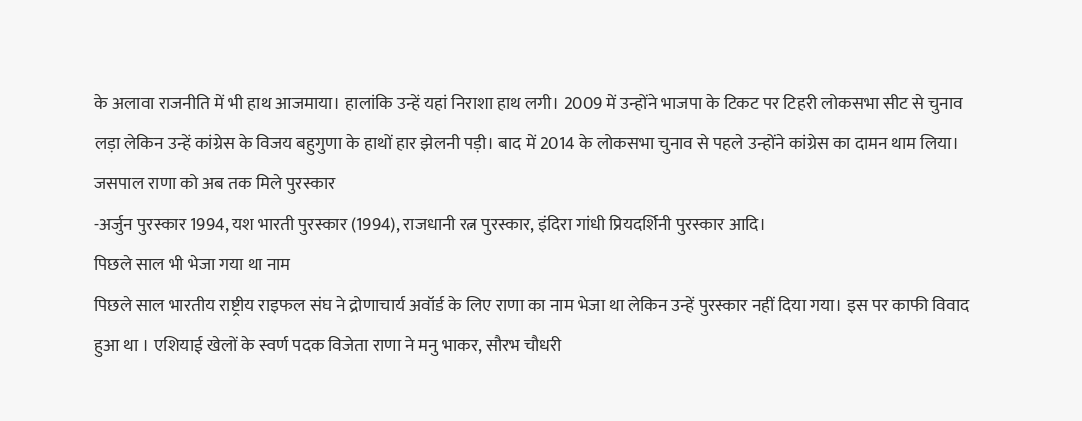के अलावा राजनीति में भी हाथ आजमाया। हालांकि उन्हें यहां निराशा हाथ लगी। 2009 में उन्होंने भाजपा के टिकट पर टिहरी लोकसभा सीट से चुनाव लड़ा लेकिन उन्हें कांग्रेस के विजय बहुगुणा के हाथों हार झेलनी पड़ी। बाद में 2014 के लोकसभा चुनाव से पहले उन्होंने कांग्रेस का दामन थाम लिया।
जसपाल राणा को अब तक मिले पुरस्कार
-अर्जुन पुरस्कार 1994, यश भारती पुरस्कार (1994), राजधानी रत्न पुरस्कार, इंदिरा गांधी प्रियदर्शिनी पुरस्कार आदि।
पिछले साल भी भेजा गया था नाम
पिछले साल भारतीय राष्ट्रीय राइफल संघ ने द्रोणाचार्य अवॉर्ड के लिए राणा का नाम भेजा था लेकिन उन्हें पुरस्कार नहीं दिया गया। इस पर काफी विवाद हुआ था । एशियाई खेलों के स्वर्ण पदक विजेता राणा ने मनु भाकर, सौरभ चौधरी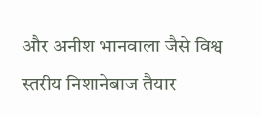और अनीश भानवाला जैसे विश्व स्तरीय निशानेबाज तैयार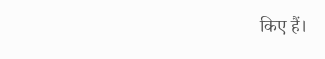किए हैं।